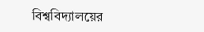বিশ্ববিদ্যালয়ের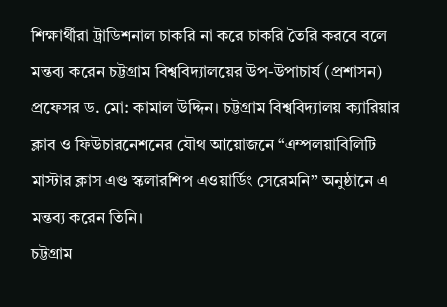শিক্ষার্থীরা ট্রাডিশনাল চাকরি না করে চাকরি তৈরি করবে বলে মন্তব্য করেন চট্টগ্রাম বিশ্ববিদ্যালয়ের উপ-উপাচার্য (প্রশাসন) প্রফেসর ড. মো: কামাল উদ্দিন। চট্টগ্রাম বিশ্ববিদ্যালয় ক্যারিয়ার ক্লাব ও ফিউচারনেশনের যৌথ আয়োজনে “এম্পলয়াবিলিটি মাস্টার ক্লাস এণ্ড স্কলারশিপ এওয়ার্ডিং সেরেমনি” অনুষ্ঠানে এ মন্তব্য করেন তিনি।
চট্টগ্রাম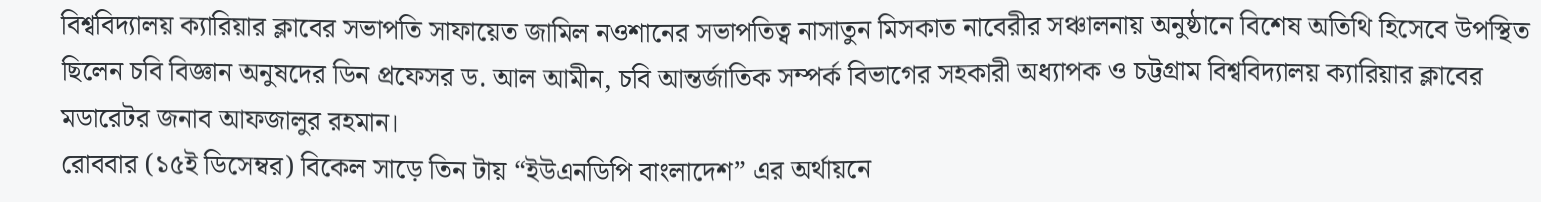বিশ্ববিদ্যালয় ক্যারিয়ার ক্লাবের সভাপতি সাফায়েত জামিল নওশানের সভাপতিত্ব নাসাতুন মিসকাত নাবেরীর সঞ্চালনায় অনুষ্ঠানে বিশেষ অতিথি হিসেবে উপস্থিত ছিলেন চবি বিজ্ঞান অনুষদের ডিন প্রফেসর ড. আল আমীন, চবি আন্তর্জাতিক সম্পর্ক বিভাগের সহকারী অধ্যাপক ও চট্টগ্রাম বিশ্ববিদ্যালয় ক্যারিয়ার ক্লাবের মডারেটর জনাব আফজালুর রহমান।
রোববার (১৫ই ডিসেম্বর) বিকেল সাড়ে তিন টায় “ইউএনডিপি বাংলাদেশ” এর অর্থায়নে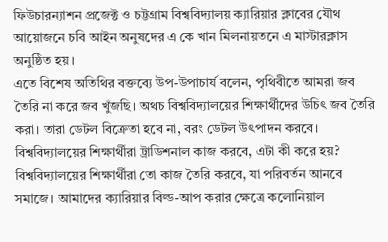ফিউচারন্যাশন প্রজেক্ট ও চট্টগ্রাম বিশ্ববিদ্যালয় ক্যারিয়ার ক্লাবের যৌথ আয়োজনে চবি আইন অনুষদের এ কে খান মিলনায়তনে এ মাস্টারক্লাস অনুষ্ঠিত হয়।
এতে বিশেষ অতিথির বক্তব্যে উপ-উপাচার্য বলেন, পৃথিবীতে আমরা জব তৈরি না করে জব খুঁজছি। অথচ বিশ্ববিদ্যালয়ের শিক্ষার্থীদের উচিৎ জব তৈরি করা। তারা ডেটল বিক্রেতা হবে না, বরং ডেটল উৎপাদন করবে। বিশ্ববিদ্যালয়ের শিক্ষার্থীরা ট্রাডিশনাল কাজ করবে, এটা কী করে হয়? বিশ্ববিদ্যালয়ের শিক্ষার্থীরা তো কাজ তৈরি করবে, যা পরিবর্তন আনবে সমাজে। আমাদের ক্যারিয়ার বিল্ড-আপ করার ক্ষেত্রে কলোনিয়াল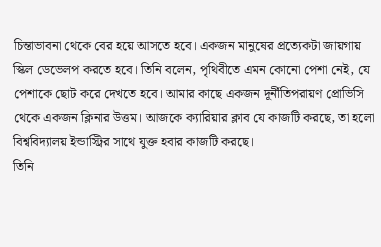চিন্তাভাবনা থেকে বের হয়ে আসতে হবে। একজন মানুষের প্রত্যেকটা জায়গায় স্কিল ডেভেলপ করতে হবে। তিনি বলেন, পৃথিবীতে এমন কোনো পেশা নেই, যে পেশাকে ছোট করে দেখতে হবে। আমার কাছে একজন দূর্নীতিপরায়ণ প্রোভিসি থেকে একজন ক্লিনার উত্তম। আজকে ক্যারিয়ার ক্লাব যে কাজটি করছে, তা হলো বিশ্ববিদ্যালয় ইন্ডাস্ট্রির সাথে যুক্ত হবার কাজটি করছে।
তিনি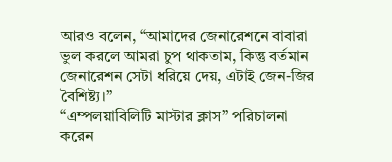আরও বলেন, “আমাদের জেনারেশনে বাবারা ভুল করলে আমরা চুপ থাকতাম, কিন্তু বর্তমান জেনারেশন সেটা ধরিয়ে দেয়, এটাই জেন-জির বৈশিষ্ট্য।”
“এম্পলয়াবিলিটি মাস্টার ক্লাস” পরিচালনা করেন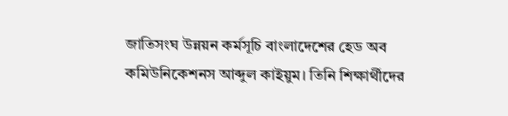জাতিসংঘ উন্নয়ন কর্মসূচি বাংলাদেশের হেড অব কমিউনিকেশনস আব্দুল কাইয়ুম। তিনি শিক্ষার্থীদের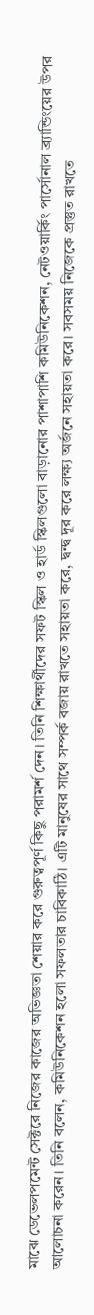মাঝে ডেভেলপমেন্ট সেক্টরে নিজের কাজের অভিজ্ঞতা শেয়ার করে গুরুত্বপূর্ণ কিছু পরামর্শ দেন। তিনি শিক্ষার্থীদের সফট স্কিল ও হার্ড স্কিলগুলো বাড়ানোর পাশাপাশি কমিউনিকেশন, নেটওয়ার্কিং পার্সোনাল ব্র্যান্ডিংয়ের উপর আলোচনা করেন। তিনি বলেন, কমিউনিকেশন হলো সফলতার চাবিকাঠি। এটি মানুষের সাথে সম্পর্ক বজায় রাখতে সহায়তা করে, দ্বন্দ্ব দূর করে লক্ষ্য অর্জনে সহায়তা করে। সবসময় নিজেকে প্রস্তুত রাখতে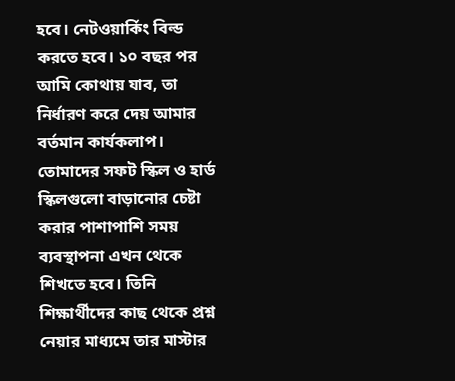হবে। নেটওয়ার্কিং বিল্ড করতে হবে। ১০ বছর পর আমি কোথায় যাব, তা নির্ধারণ করে দেয় আমার বর্তমান কার্যকলাপ। তোমাদের সফট স্কিল ও হার্ড স্কিলগুলো বাড়ানোর চেষ্টা করার পাশাপাশি সময় ব্যবস্থাপনা এখন থেকে শিখতে হবে। তিনি শিক্ষার্থীদের কাছ থেকে প্রশ্ন নেয়ার মাধ্যমে তার মাস্টার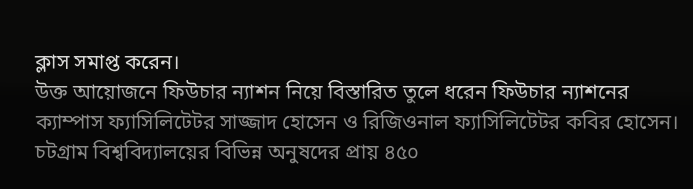ক্লাস সমাপ্ত করেন।
উক্ত আয়োজনে ফিউচার ন্যাশন নিয়ে বিস্তারিত তুলে ধরেন ফিউচার ন্যাশনের ক্যাম্পাস ফ্যাসিলিটেটর সাজ্জাদ হোসেন ও রিজিওনাল ফ্যাসিলিটেটর কবির হোসেন।
চটগ্রাম বিশ্ববিদ্যালয়ের বিভিন্ন অনুষদের প্রায় ৪৫০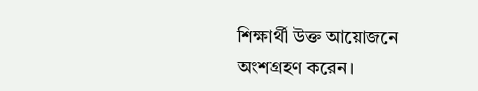শিক্ষার্থী উক্ত আয়োজনে অংশগ্রহণ করেন।